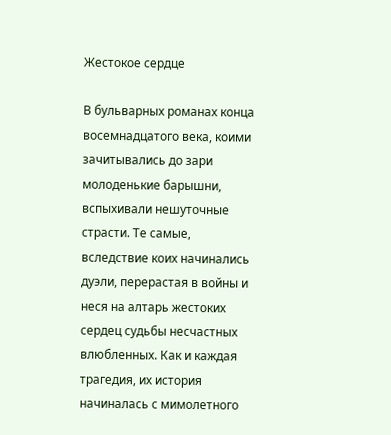Жестокое сердце

В бульварных романах конца восемнадцатого века, коими зачитывались до зари молоденькие барышни, вспыхивали нешуточные страсти. Те самые, вследствие коих начинались дуэли, перерастая в войны и неся на алтарь жестоких сердец судьбы несчастных влюбленных. Как и каждая трагедия, их история начиналась с мимолетного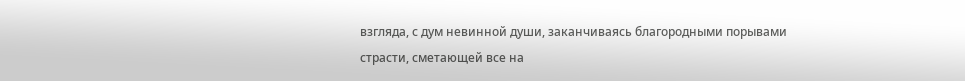взгляда, с дум невинной души, заканчиваясь благородными порывами страсти, сметающей все на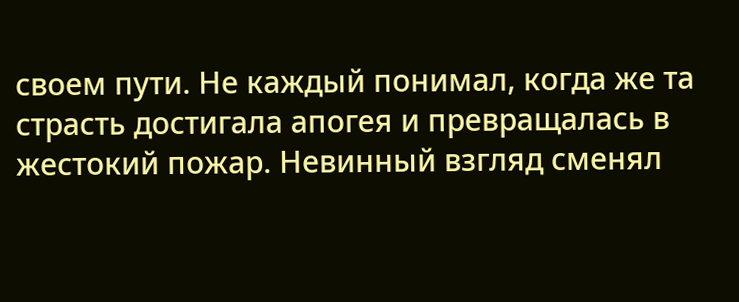своем пути. Не каждый понимал, когда же та страсть достигала апогея и превращалась в жестокий пожар. Невинный взгляд сменял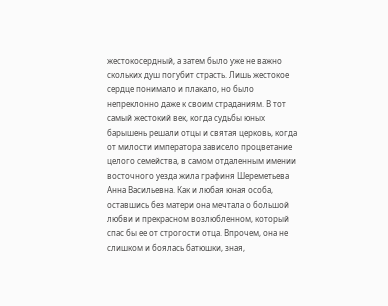жестокосердный, а затем было уже не важно скольких душ погубит страсть. Лишь жестокое сердце понимало и плакало, но было непреклонно даже к своим страданиям. В тот самый жестокий век, когда судьбы юных барышень решали отцы и святая церковь, когда от милости императора зависело процветание целого семейства, в самом отдаленным имении восточного уезда жила графиня Шереметьева Анна Васильевна. Как и любая юная особа, оставшись без матери она мечтала о большой любви и прекрасном возлюбленном, который спас бы ее от строгости отца. Впрочем, она не слишком и боялась батюшки, зная,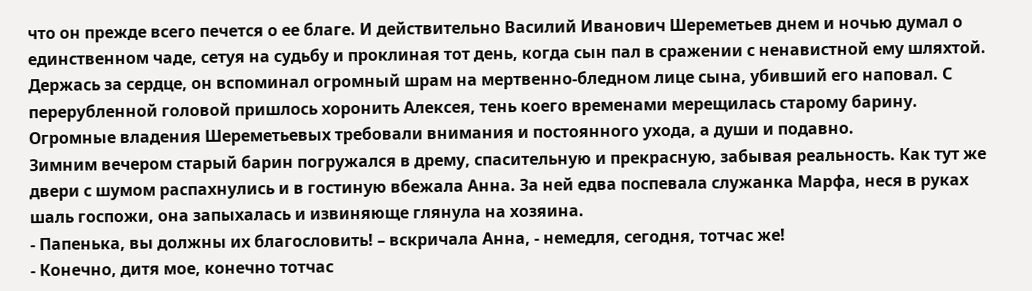что он прежде всего печется о ее благе. И действительно Василий Иванович Шереметьев днем и ночью думал о единственном чаде, сетуя на судьбу и проклиная тот день, когда сын пал в сражении с ненавистной ему шляхтой. Держась за сердце, он вспоминал огромный шрам на мертвенно-бледном лице сына, убивший его наповал. С перерубленной головой пришлось хоронить Алексея, тень коего временами мерещилась старому барину. Огромные владения Шереметьевых требовали внимания и постоянного ухода, а души и подавно.
Зимним вечером старый барин погружался в дрему, спасительную и прекрасную, забывая реальность. Как тут же двери с шумом распахнулись и в гостиную вбежала Анна. За ней едва поспевала служанка Марфа, неся в руках шаль госпожи, она запыхалась и извиняюще глянула на хозяина.
- Папенька, вы должны их благословить! – вскричала Анна, - немедля, сегодня, тотчас же!
- Конечно, дитя мое, конечно тотчас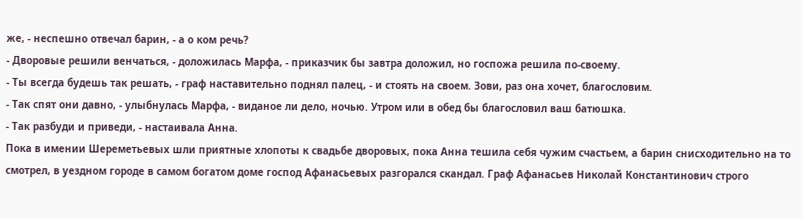же, - неспешно отвечал барин, - а о ком речь?
- Дворовые решили венчаться, - доложилась Марфа, - приказчик бы завтра доложил, но госпожа решила по-своему.
- Ты всегда будешь так решать, - граф наставительно поднял палец, - и стоять на своем. Зови, раз она хочет, благословим.
- Так спят они давно, - улыбнулась Марфа, - виданое ли дело, ночью. Утром или в обед бы благословил ваш батюшка.
- Так разбуди и приведи, - настаивала Анна.
Пока в имении Шереметьевых шли приятные хлопоты к свадьбе дворовых, пока Анна тешила себя чужим счастьем, а барин снисходительно на то смотрел, в уездном городе в самом богатом доме господ Афанасьевых разгорался скандал. Граф Афанасьев Николай Константинович строго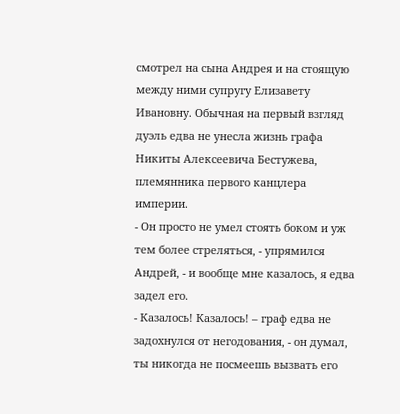смотрел на сына Андрея и на стоящую между ними супругу Елизавету Ивановну. Обычная на первый взгляд дуэль едва не унесла жизнь графа Никиты Алексеевича Бестужева, племянника первого канцлера империи.
- Он просто не умел стоять боком и уж тем более стреляться, - упрямился Андрей, - и вообще мне казалось, я едва задел его.
- Казалось! Казалось! – граф едва не задохнулся от негодования, - он думал, ты никогда не посмеешь вызвать его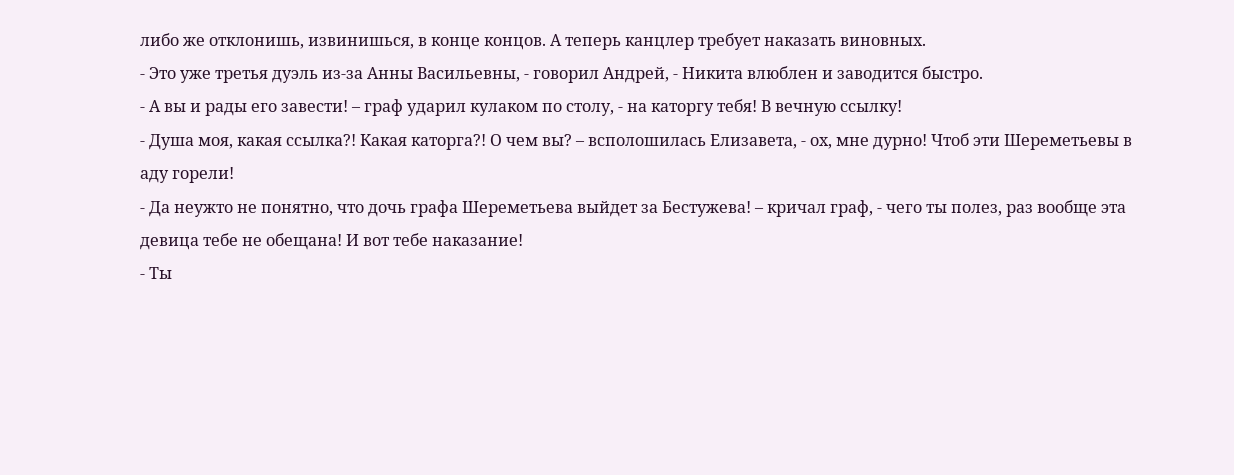либо же отклонишь, извинишься, в конце концов. А теперь канцлер требует наказать виновных.
- Это уже третья дуэль из-за Анны Васильевны, - говорил Андрей, - Никита влюблен и заводится быстро.
- А вы и рады его завести! – граф ударил кулаком по столу, - на каторгу тебя! В вечную ссылку!
- Душа моя, какая ссылка?! Какая каторга?! О чем вы? – всполошилась Елизавета, - ох, мне дурно! Чтоб эти Шереметьевы в аду горели!
- Да неужто не понятно, что дочь графа Шереметьева выйдет за Бестужева! – кричал граф, - чего ты полез, раз вообще эта девица тебе не обещана! И вот тебе наказание!
- Ты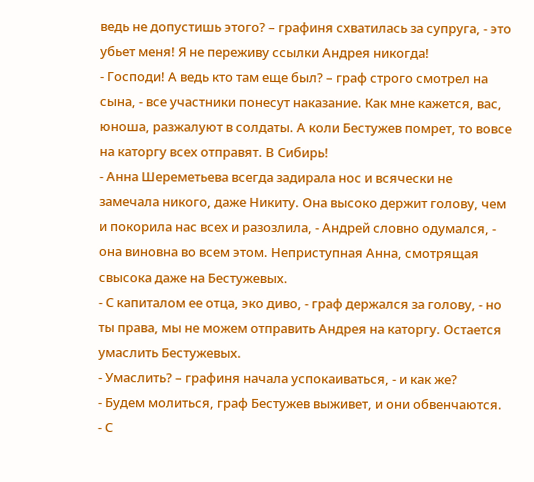ведь не допустишь этого? – графиня схватилась за супруга, - это убьет меня! Я не переживу ссылки Андрея никогда!
- Господи! А ведь кто там еще был? – граф строго смотрел на сына, - все участники понесут наказание. Как мне кажется, вас, юноша, разжалуют в солдаты. А коли Бестужев помрет, то вовсе на каторгу всех отправят. В Сибирь!
- Анна Шереметьева всегда задирала нос и всячески не замечала никого, даже Никиту. Она высоко держит голову, чем и покорила нас всех и разозлила, - Андрей словно одумался, - она виновна во всем этом. Неприступная Анна, смотрящая свысока даже на Бестужевых.
- С капиталом ее отца, эко диво, - граф держался за голову, - но ты права, мы не можем отправить Андрея на каторгу. Остается умаслить Бестужевых.
- Умаслить? – графиня начала успокаиваться, - и как же?
- Будем молиться, граф Бестужев выживет, и они обвенчаются.
- С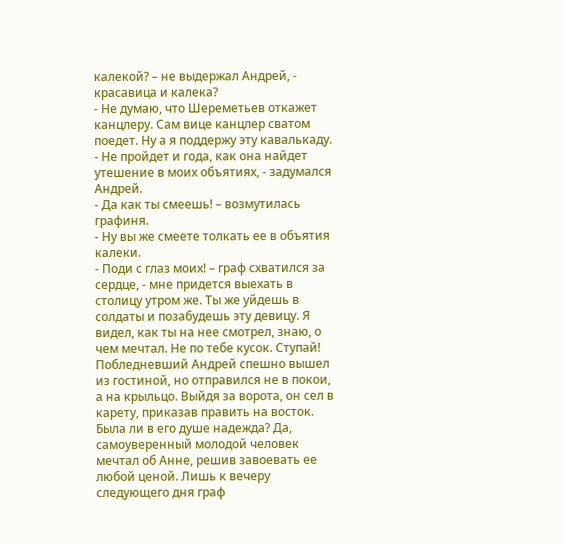калекой? – не выдержал Андрей, - красавица и калека?
- Не думаю, что Шереметьев откажет канцлеру. Сам вице канцлер сватом поедет. Ну а я поддержу эту кавалькаду.
- Не пройдет и года, как она найдет утешение в моих объятиях, - задумался Андрей.
- Да как ты смеешь! – возмутилась графиня.
- Ну вы же смеете толкать ее в объятия калеки.
- Поди с глаз моих! – граф схватился за сердце, - мне придется выехать в столицу утром же. Ты же уйдешь в солдаты и позабудешь эту девицу. Я видел, как ты на нее смотрел, знаю, о чем мечтал. Не по тебе кусок. Ступай!
Побледневший Андрей спешно вышел из гостиной, но отправился не в покои, а на крыльцо. Выйдя за ворота, он сел в карету, приказав править на восток. Была ли в его душе надежда? Да, самоуверенный молодой человек мечтал об Анне, решив завоевать ее любой ценой. Лишь к вечеру следующего дня граф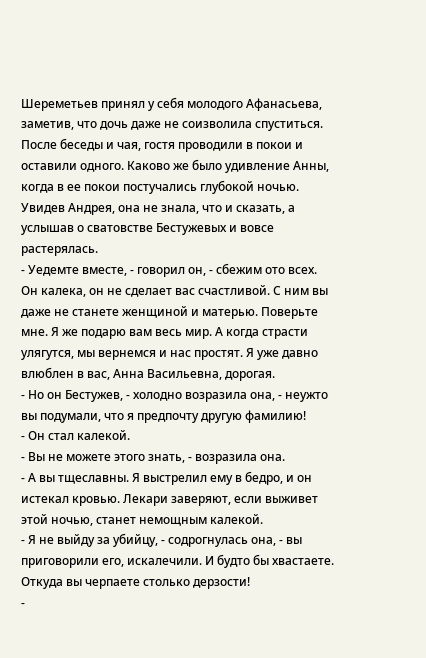Шереметьев принял у себя молодого Афанасьева, заметив, что дочь даже не соизволила спуститься. После беседы и чая, гостя проводили в покои и оставили одного. Каково же было удивление Анны, когда в ее покои постучались глубокой ночью. Увидев Андрея, она не знала, что и сказать, а услышав о сватовстве Бестужевых и вовсе растерялась.
- Уедемте вместе, - говорил он, - сбежим ото всех. Он калека, он не сделает вас счастливой. С ним вы даже не станете женщиной и матерью. Поверьте мне. Я же подарю вам весь мир. А когда страсти улягутся, мы вернемся и нас простят. Я уже давно влюблен в вас, Анна Васильевна, дорогая.
- Но он Бестужев, - холодно возразила она, - неужто вы подумали, что я предпочту другую фамилию!
- Он стал калекой.
- Вы не можете этого знать, - возразила она.
- А вы тщеславны. Я выстрелил ему в бедро, и он истекал кровью. Лекари заверяют, если выживет этой ночью, станет немощным калекой.
- Я не выйду за убийцу, - содрогнулась она, - вы приговорили его, искалечили. И будто бы хвастаете. Откуда вы черпаете столько дерзости!
-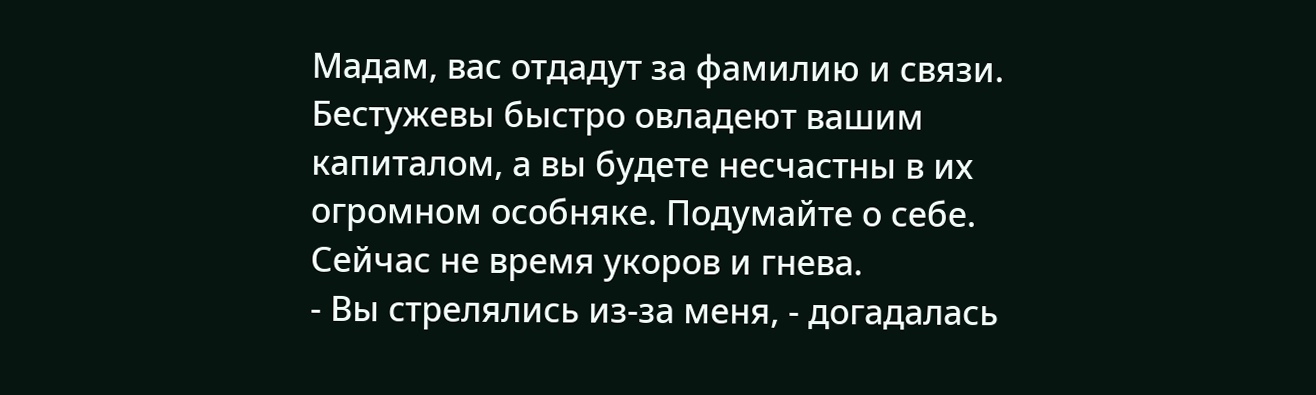Мадам, вас отдадут за фамилию и связи. Бестужевы быстро овладеют вашим капиталом, а вы будете несчастны в их огромном особняке. Подумайте о себе. Сейчас не время укоров и гнева.
- Вы стрелялись из-за меня, - догадалась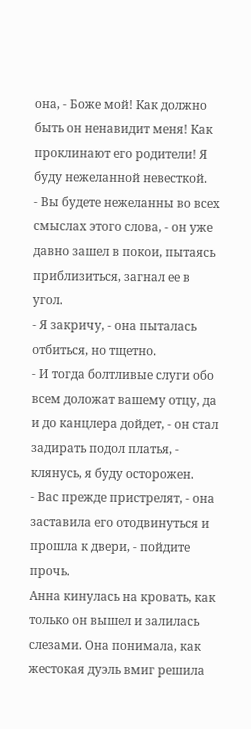она, - Боже мой! Как должно быть он ненавидит меня! Как проклинают его родители! Я буду нежеланной невесткой.
- Вы будете нежеланны во всех смыслах этого слова, - он уже давно зашел в покои, пытаясь приблизиться, загнал ее в угол.
- Я закричу, - она пыталась отбиться, но тщетно.
- И тогда болтливые слуги обо всем доложат вашему отцу, да и до канцлера дойдет, - он стал задирать подол платья, - клянусь, я буду осторожен.
- Вас прежде пристрелят, - она заставила его отодвинуться и прошла к двери, - пойдите прочь.
Анна кинулась на кровать, как только он вышел и залилась слезами. Она понимала, как жестокая дуэль вмиг решила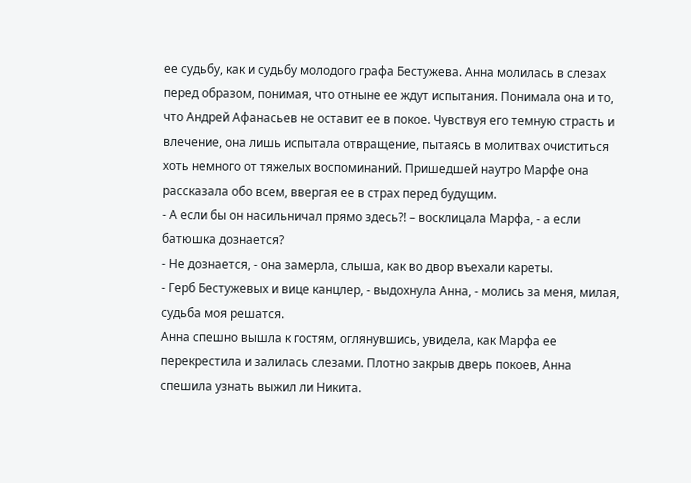ее судьбу, как и судьбу молодого графа Бестужева. Анна молилась в слезах перед образом, понимая, что отныне ее ждут испытания. Понимала она и то, что Андрей Афанасьев не оставит ее в покое. Чувствуя его темную страсть и влечение, она лишь испытала отвращение, пытаясь в молитвах очиститься хоть немного от тяжелых воспоминаний. Пришедшей наутро Марфе она рассказала обо всем, ввергая ее в страх перед будущим.
- А если бы он насильничал прямо здесь?! – восклицала Марфа, - а если батюшка дознается?
- Не дознается, - она замерла, слыша, как во двор въехали кареты.
- Герб Бестужевых и вице канцлер, - выдохнула Анна, - молись за меня, милая, судьба моя решатся.
Анна спешно вышла к гостям, оглянувшись, увидела, как Марфа ее перекрестила и залилась слезами. Плотно закрыв дверь покоев, Анна спешила узнать выжил ли Никита.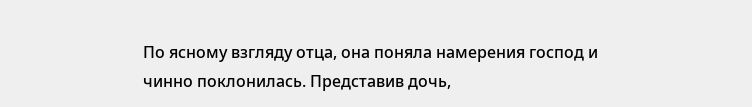По ясному взгляду отца, она поняла намерения господ и чинно поклонилась. Представив дочь,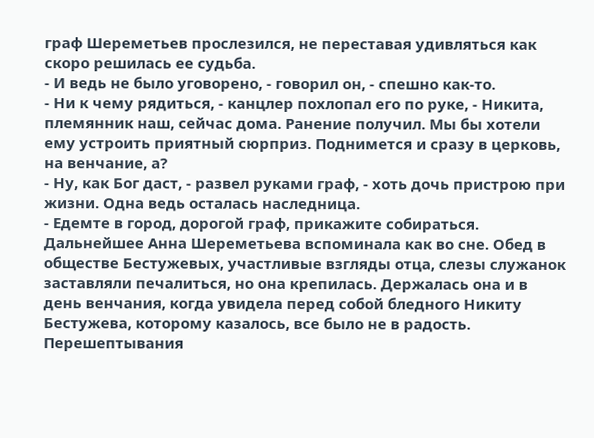граф Шереметьев прослезился, не переставая удивляться как скоро решилась ее судьба.
- И ведь не было уговорено, - говорил он, - спешно как-то.
- Ни к чему рядиться, - канцлер похлопал его по руке, - Никита, племянник наш, сейчас дома. Ранение получил. Мы бы хотели ему устроить приятный сюрприз. Поднимется и сразу в церковь, на венчание, а?
- Ну, как Бог даст, - развел руками граф, - хоть дочь пристрою при жизни. Одна ведь осталась наследница.
- Едемте в город, дорогой граф, прикажите собираться.
Дальнейшее Анна Шереметьева вспоминала как во сне. Обед в обществе Бестужевых, участливые взгляды отца, слезы служанок заставляли печалиться, но она крепилась. Держалась она и в день венчания, когда увидела перед собой бледного Никиту Бестужева, которому казалось, все было не в радость. Перешептывания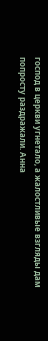господ в церкви угнетало, а жалостливые взгляды дам попросту раздражали. Анна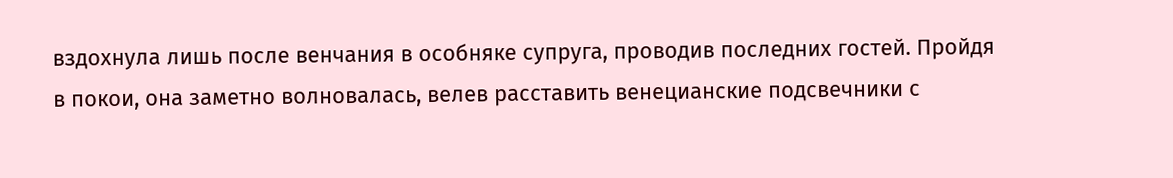вздохнула лишь после венчания в особняке супруга, проводив последних гостей. Пройдя в покои, она заметно волновалась, велев расставить венецианские подсвечники с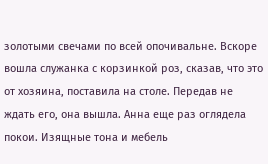золотыми свечами по всей опочивальне. Вскоре вошла служанка с корзинкой роз, сказав, что это от хозяина, поставила на столе. Передав не ждать его, она вышла. Анна еще раз оглядела покои. Изящные тона и мебель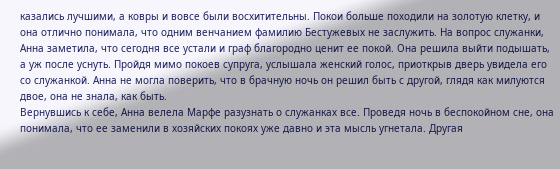казались лучшими, а ковры и вовсе были восхитительны. Покои больше походили на золотую клетку, и она отлично понимала, что одним венчанием фамилию Бестужевых не заслужить. На вопрос служанки, Анна заметила, что сегодня все устали и граф благородно ценит ее покой. Она решила выйти подышать, а уж после уснуть. Пройдя мимо покоев супруга, услышала женский голос, приоткрыв дверь увидела его со служанкой. Анна не могла поверить, что в брачную ночь он решил быть с другой, глядя как милуются двое, она не знала, как быть.
Вернувшись к себе, Анна велела Марфе разузнать о служанках все. Проведя ночь в беспокойном сне, она понимала, что ее заменили в хозяйских покоях уже давно и эта мысль угнетала. Другая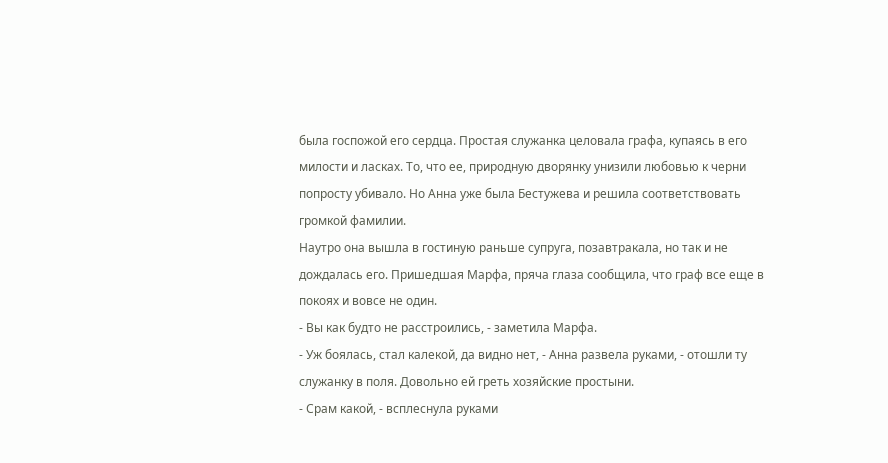была госпожой его сердца. Простая служанка целовала графа, купаясь в его милости и ласках. То, что ее, природную дворянку унизили любовью к черни попросту убивало. Но Анна уже была Бестужева и решила соответствовать громкой фамилии.
Наутро она вышла в гостиную раньше супруга, позавтракала, но так и не дождалась его. Пришедшая Марфа, пряча глаза сообщила, что граф все еще в покоях и вовсе не один.
- Вы как будто не расстроились, - заметила Марфа.
- Уж боялась, стал калекой, да видно нет, - Анна развела руками, - отошли ту служанку в поля. Довольно ей греть хозяйские простыни.
- Срам какой, - всплеснула руками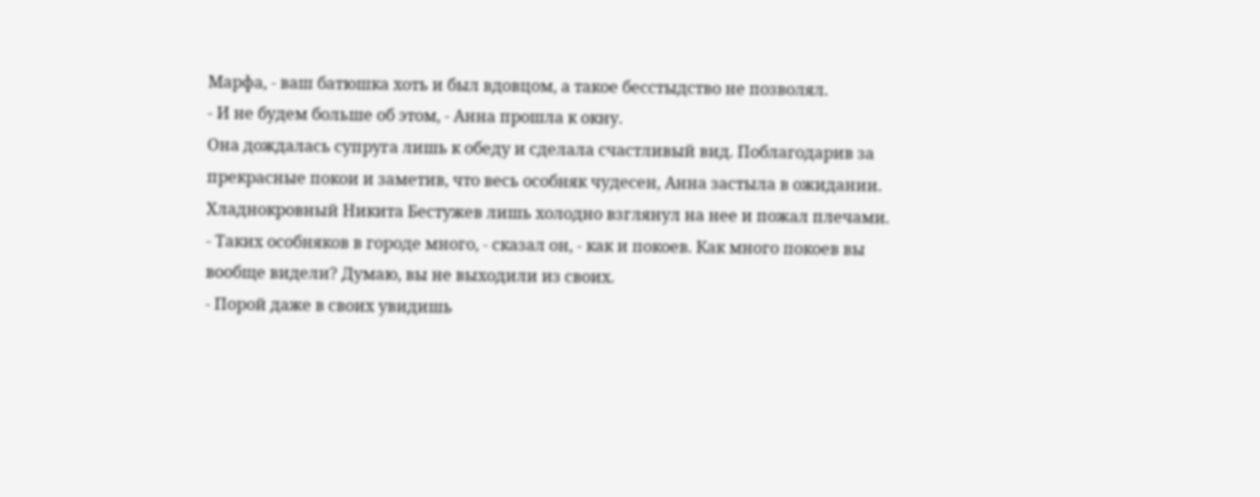Марфа, - ваш батюшка хоть и был вдовцом, а такое бесстыдство не позволял.
- И не будем больше об этом, - Анна прошла к окну.
Она дождалась супруга лишь к обеду и сделала счастливый вид. Поблагодарив за прекрасные покои и заметив, что весь особняк чудесен, Анна застыла в ожидании. Хладнокровный Никита Бестужев лишь холодно взглянул на нее и пожал плечами.
- Таких особняков в городе много, - сказал он, - как и покоев. Как много покоев вы вообще видели? Думаю, вы не выходили из своих.
- Порой даже в своих увидишь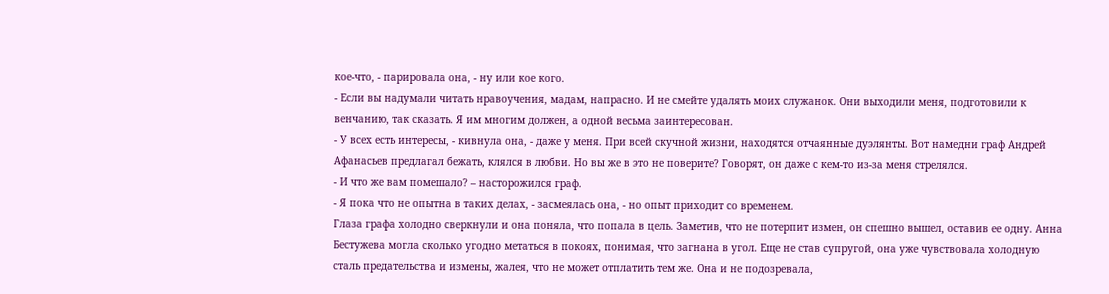кое-что, - парировала она, - ну или кое кого.
- Если вы надумали читать нравоучения, мадам, напрасно. И не смейте удалять моих служанок. Они выходили меня, подготовили к венчанию, так сказать. Я им многим должен, а одной весьма заинтересован.
- У всех есть интересы, - кивнула она, - даже у меня. При всей скучной жизни, находятся отчаянные дуэлянты. Вот намедни граф Андрей Афанасьев предлагал бежать, клялся в любви. Но вы же в это не поверите? Говорят, он даже с кем-то из-за меня стрелялся.
- И что же вам помешало? – насторожился граф.
- Я пока что не опытна в таких делах, - засмеялась она, - но опыт приходит со временем.
Глаза графа холодно сверкнули и она поняла, что попала в цель. Заметив, что не потерпит измен, он спешно вышел, оставив ее одну. Анна Бестужева могла сколько угодно метаться в покоях, понимая, что загнана в угол. Еще не став супругой, она уже чувствовала холодную сталь предательства и измены, жалея, что не может отплатить тем же. Она и не подозревала,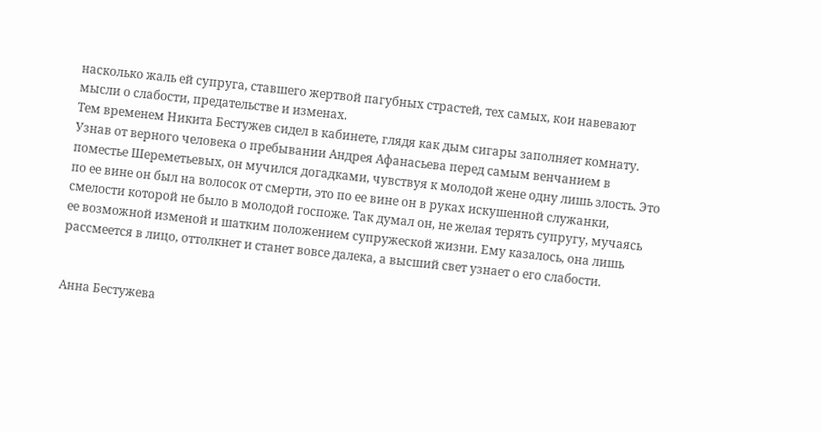насколько жаль ей супруга, ставшего жертвой пагубных страстей, тех самых, кои навевают мысли о слабости, предательстве и изменах.
Тем временем Никита Бестужев сидел в кабинете, глядя как дым сигары заполняет комнату. Узнав от верного человека о пребывании Андрея Афанасьева перед самым венчанием в поместье Шереметьевых, он мучился догадками, чувствуя к молодой жене одну лишь злость. Это по ее вине он был на волосок от смерти, это по ее вине он в руках искушенной служанки, смелости которой не было в молодой госпоже. Так думал он, не желая терять супругу, мучаясь ее возможной изменой и шатким положением супружеской жизни. Ему казалось, она лишь рассмеется в лицо, оттолкнет и станет вовсе далека, а высший свет узнает о его слабости.


Анна Бестужева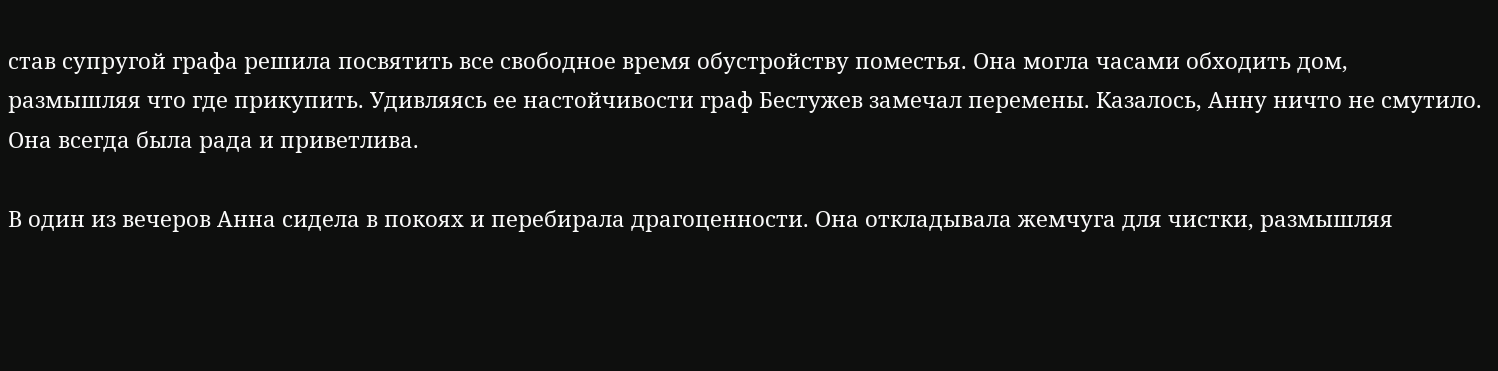став супругой графа решила посвятить все свободное время обустройству поместья. Она могла часами обходить дом, размышляя что где прикупить. Удивляясь ее настойчивости граф Бестужев замечал перемены. Казалось, Анну ничто не смутило. Она всегда была рада и приветлива.

В один из вечеров Анна сидела в покоях и перебирала драгоценности. Она откладывала жемчуга для чистки, размышляя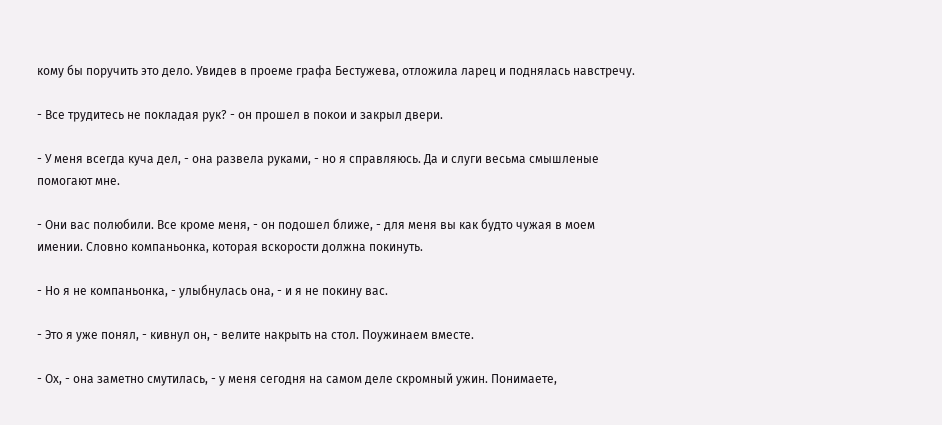кому бы поручить это дело. Увидев в проеме графа Бестужева, отложила ларец и поднялась навстречу.

- Все трудитесь не покладая рук? - он прошел в покои и закрыл двери.

- У меня всегда куча дел, - она развела руками, - но я справляюсь. Да и слуги весьма смышленые помогают мне.

- Они вас полюбили. Все кроме меня, - он подошел ближе, - для меня вы как будто чужая в моем имении. Словно компаньонка, которая вскорости должна покинуть.

- Но я не компаньонка, - улыбнулась она, - и я не покину вас.

- Это я уже понял, - кивнул он, - велите накрыть на стол. Поужинаем вместе.

- Ох, - она заметно смутилась, - у меня сегодня на самом деле скромный ужин. Понимаете,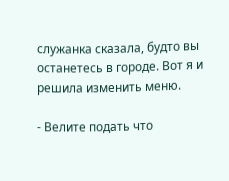служанка сказала, будто вы останетесь в городе. Вот я и решила изменить меню.

- Велите подать что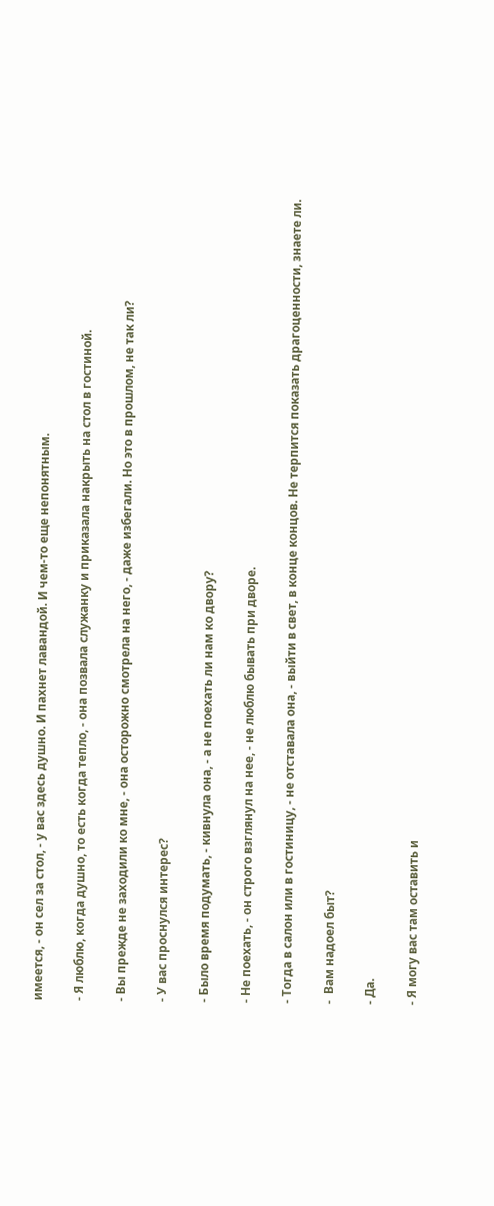имеется, - он сел за стол, - у вас здесь душно. И пахнет лавандой. И чем-то еще непонятным.

- Я люблю, когда душно, то есть когда тепло, - она позвала служанку и приказала накрыть на стол в гостиной.

- Вы прежде не заходили ко мне, - она осторожно смотрела на него, - даже избегали. Но это в прошлом, не так ли?

- У вас проснулся интерес?

- Было время подумать, - кивнула она, - а не поехать ли нам ко двору?

- Не поехать, - он строго взглянул на нее, - не люблю бывать при дворе.

- Тогда в салон или в гостиницу, - не отставала она, - выйти в свет, в конце концов. Не терпится показать драгоценности, знаете ли.

-  Вам надоел быт?

- Да.

- Я могу вас там оставить и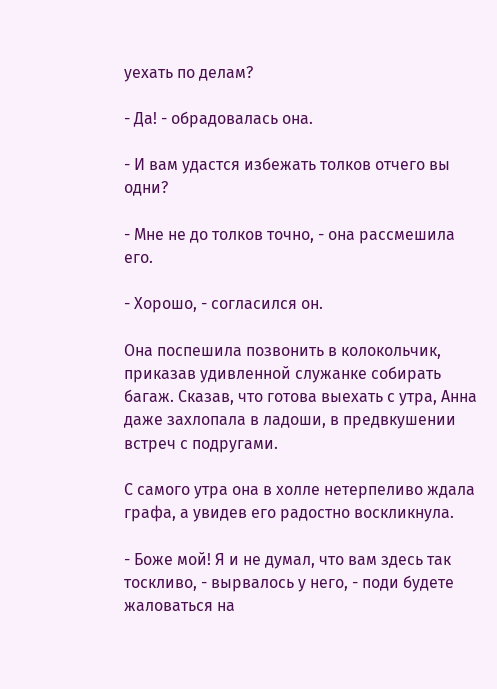уехать по делам?

- Да! - обрадовалась она.

- И вам удастся избежать толков отчего вы одни?

- Мне не до толков точно, - она рассмешила его.

- Хорошо, - согласился он.

Она поспешила позвонить в колокольчик, приказав удивленной служанке собирать багаж. Сказав, что готова выехать с утра, Анна даже захлопала в ладоши, в предвкушении встреч с подругами.

С самого утра она в холле нетерпеливо ждала графа, а увидев его радостно воскликнула.

- Боже мой! Я и не думал, что вам здесь так тоскливо, - вырвалось у него, - поди будете жаловаться на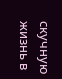скучную жизнь в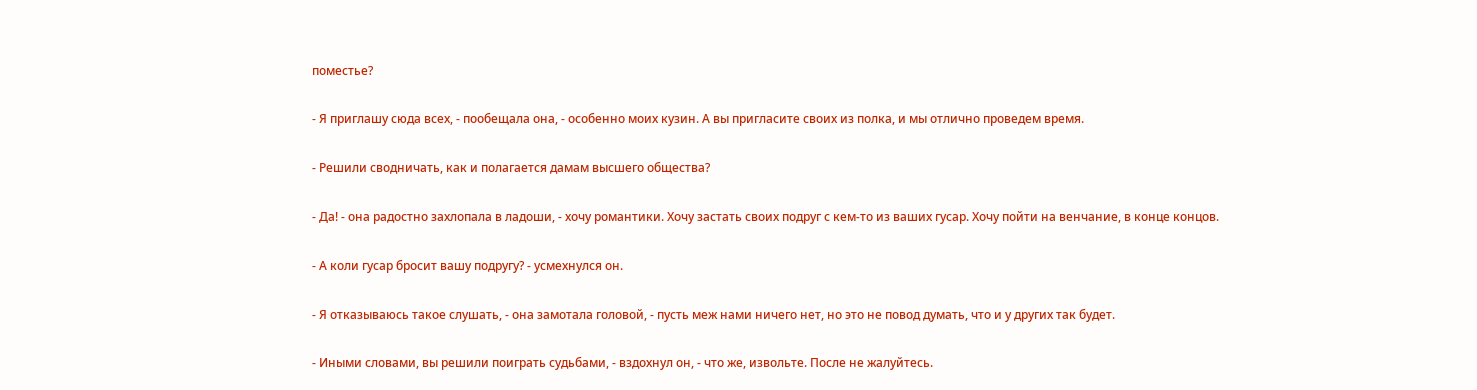поместье?

- Я приглашу сюда всех, - пообещала она, - особенно моих кузин. А вы пригласите своих из полка, и мы отлично проведем время.

- Решили сводничать, как и полагается дамам высшего общества?

- Да! - она радостно захлопала в ладоши, - хочу романтики. Хочу застать своих подруг с кем-то из ваших гусар. Хочу пойти на венчание, в конце концов.

- А коли гусар бросит вашу подругу? - усмехнулся он.

- Я отказываюсь такое слушать, - она замотала головой, - пусть меж нами ничего нет, но это не повод думать, что и у других так будет.

- Иными словами, вы решили поиграть судьбами, - вздохнул он, - что же, извольте. После не жалуйтесь.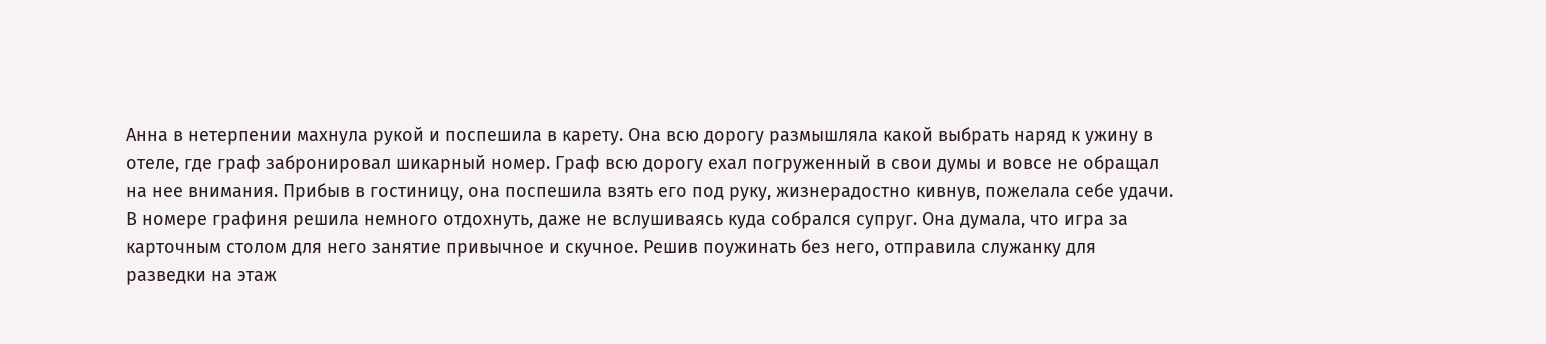Анна в нетерпении махнула рукой и поспешила в карету. Она всю дорогу размышляла какой выбрать наряд к ужину в отеле, где граф забронировал шикарный номер. Граф всю дорогу ехал погруженный в свои думы и вовсе не обращал на нее внимания. Прибыв в гостиницу, она поспешила взять его под руку, жизнерадостно кивнув, пожелала себе удачи. В номере графиня решила немного отдохнуть, даже не вслушиваясь куда собрался супруг. Она думала, что игра за карточным столом для него занятие привычное и скучное. Решив поужинать без него, отправила служанку для разведки на этаж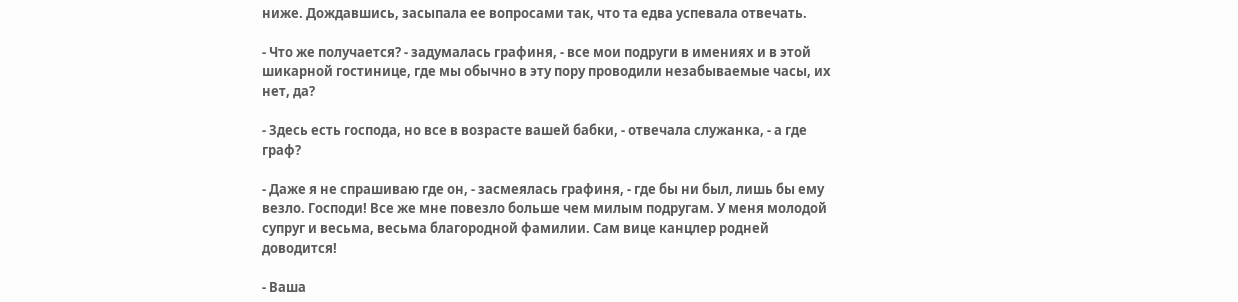ниже. Дождавшись, засыпала ее вопросами так, что та едва успевала отвечать.

- Что же получается? - задумалась графиня, - все мои подруги в имениях и в этой шикарной гостинице, где мы обычно в эту пору проводили незабываемые часы, их нет, да?

- Здесь есть господа, но все в возрасте вашей бабки, - отвечала служанка, - а где граф?

- Даже я не спрашиваю где он, - засмеялась графиня, - где бы ни был, лишь бы ему везло. Господи! Все же мне повезло больше чем милым подругам. У меня молодой супруг и весьма, весьма благородной фамилии. Сам вице канцлер родней доводится!

- Ваша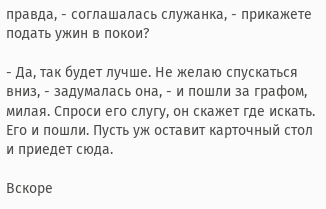правда, - соглашалась служанка, - прикажете подать ужин в покои?

- Да, так будет лучше. Не желаю спускаться вниз, - задумалась она, - и пошли за графом, милая. Спроси его слугу, он скажет где искать. Его и пошли. Пусть уж оставит карточный стол и приедет сюда.

Вскоре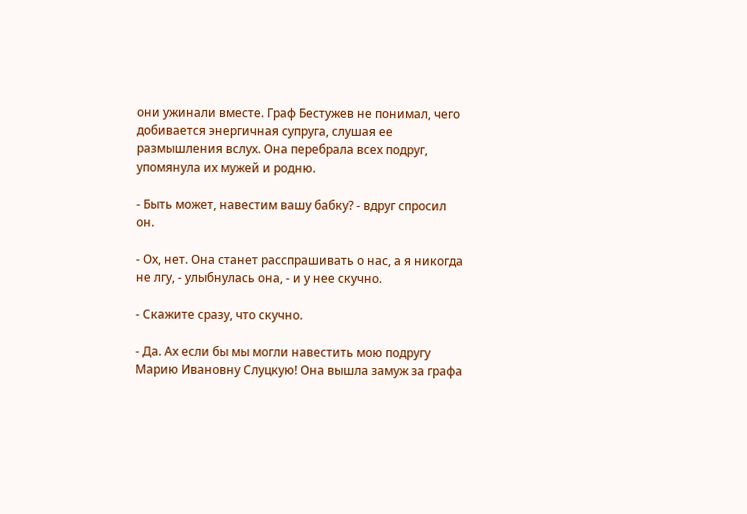они ужинали вместе. Граф Бестужев не понимал, чего добивается энергичная супруга, слушая ее размышления вслух. Она перебрала всех подруг, упомянула их мужей и родню.

- Быть может, навестим вашу бабку? - вдруг спросил он.

- Ох, нет. Она станет расспрашивать о нас, а я никогда не лгу, - улыбнулась она, - и у нее скучно.

- Скажите сразу, что скучно.

- Да. Ах если бы мы могли навестить мою подругу Марию Ивановну Слуцкую! Она вышла замуж за графа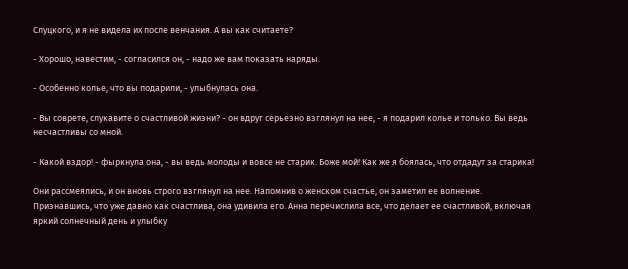Слуцкого, и я не видела их после венчания. А вы как считаете?

- Хорошо, навестим, - согласился он, - надо же вам показать наряды.

- Особенно колье, что вы подарили, - улыбнулась она.

- Вы соврете, слукавите о счастливой жизни? - он вдруг серьезно взглянул на нее, - я подарил колье и только. Вы ведь несчастливы со мной.

- Какой вздор! - фыркнула она, - вы ведь молоды и вовсе не старик. Боже мой! Как же я боялась, что отдадут за старика!

Они рассмеялись, и он вновь строго взглянул на нее. Напомнив о женском счастье, он заметил ее волнение. Признавшись, что уже давно как счастлива, она удивила его. Анна перечислила все, что делает ее счастливой, включая яркий солнечный день и улыбку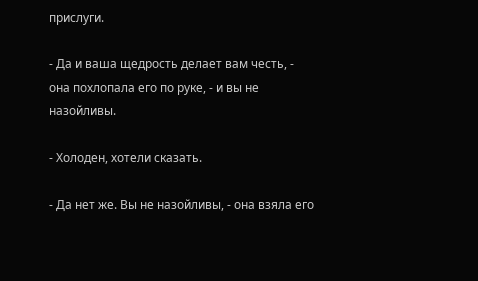прислуги.

- Да и ваша щедрость делает вам честь, - она похлопала его по руке, - и вы не назойливы.

- Холоден, хотели сказать.

- Да нет же. Вы не назойливы, - она взяла его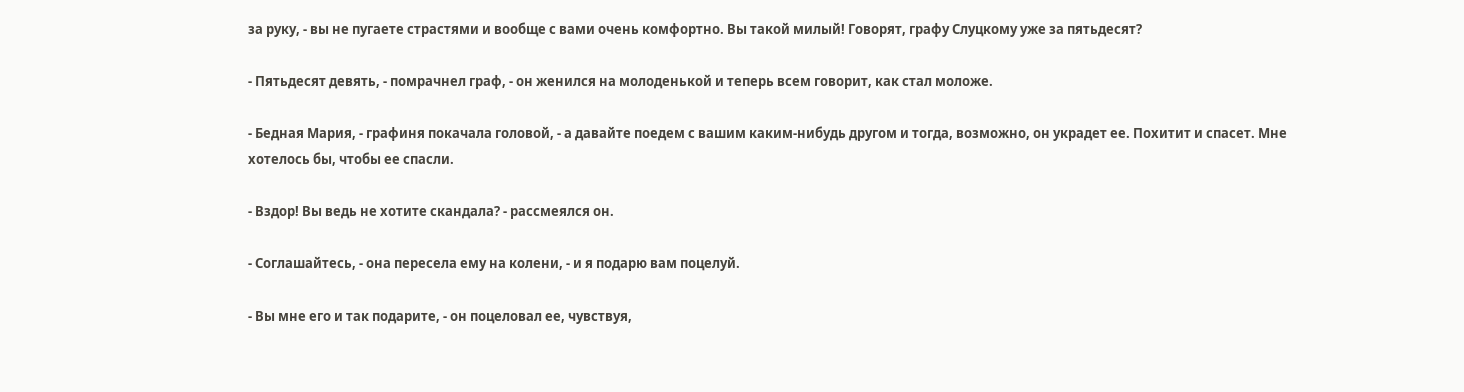за руку, - вы не пугаете страстями и вообще с вами очень комфортно. Вы такой милый! Говорят, графу Слуцкому уже за пятьдесят?

- Пятьдесят девять, - помрачнел граф, - он женился на молоденькой и теперь всем говорит, как стал моложе.

- Бедная Мария, - графиня покачала головой, - а давайте поедем с вашим каким-нибудь другом и тогда, возможно, он украдет ее. Похитит и спасет. Мне хотелось бы, чтобы ее спасли.

- Вздор! Вы ведь не хотите скандала? - рассмеялся он.

- Соглашайтесь, - она пересела ему на колени, - и я подарю вам поцелуй.

- Вы мне его и так подарите, - он поцеловал ее, чувствуя,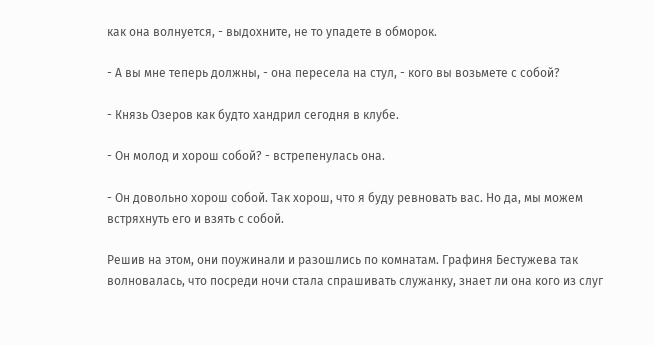как она волнуется, - выдохните, не то упадете в обморок.

- А вы мне теперь должны, - она пересела на стул, - кого вы возьмете с собой?

- Князь Озеров как будто хандрил сегодня в клубе.

- Он молод и хорош собой? - встрепенулась она.

- Он довольно хорош собой. Так хорош, что я буду ревновать вас. Но да, мы можем встряхнуть его и взять с собой.

Решив на этом, они поужинали и разошлись по комнатам. Графиня Бестужева так волновалась, что посреди ночи стала спрашивать служанку, знает ли она кого из слуг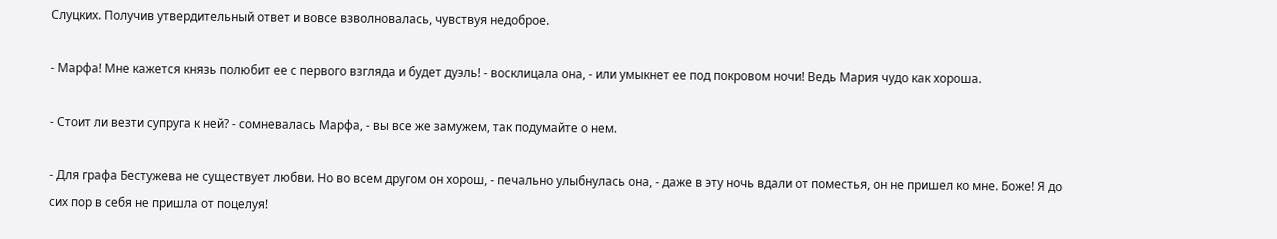Слуцких. Получив утвердительный ответ и вовсе взволновалась, чувствуя недоброе.

- Марфа! Мне кажется князь полюбит ее с первого взгляда и будет дуэль! - восклицала она, - или умыкнет ее под покровом ночи! Ведь Мария чудо как хороша.

- Стоит ли везти супруга к ней? - сомневалась Марфа, - вы все же замужем, так подумайте о нем.

- Для графа Бестужева не существует любви. Но во всем другом он хорош, - печально улыбнулась она, - даже в эту ночь вдали от поместья, он не пришел ко мне. Боже! Я до сих пор в себя не пришла от поцелуя!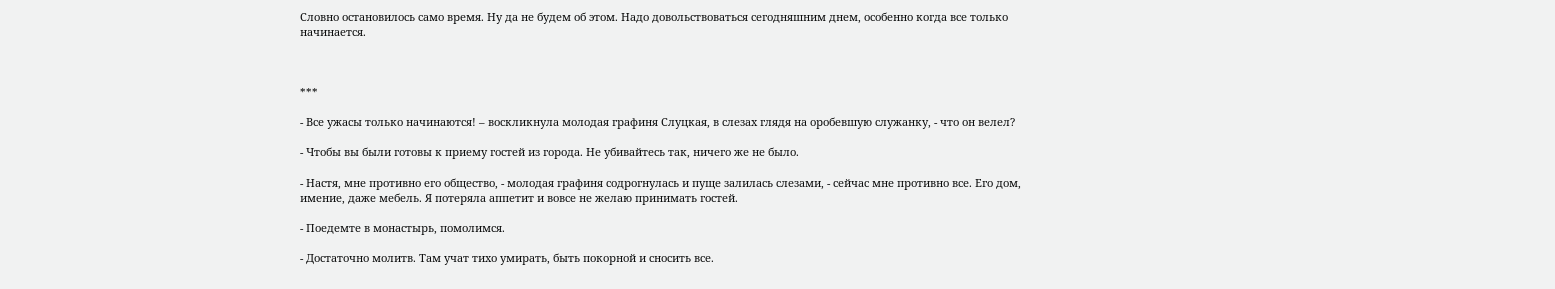Словно остановилось само время. Ну да не будем об этом. Надо довольствоваться сегодняшним днем, особенно когда все только начинается.



***

- Все ужасы только начинаются! – воскликнула молодая графиня Слуцкая, в слезах глядя на оробевшую служанку, - что он велел?

- Чтобы вы были готовы к приему гостей из города. Не убивайтесь так, ничего же не было.

- Настя, мне противно его общество, - молодая графиня содрогнулась и пуще залилась слезами, - сейчас мне противно все. Его дом, имение, даже мебель. Я потеряла аппетит и вовсе не желаю принимать гостей.

- Поедемте в монастырь, помолимся.

- Достаточно молитв. Там учат тихо умирать, быть покорной и сносить все.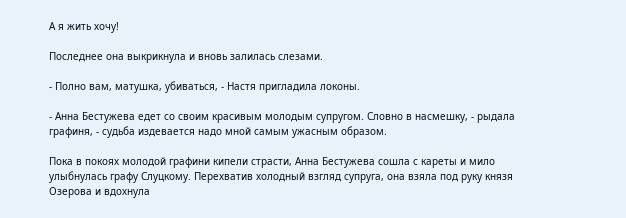А я жить хочу!

Последнее она выкрикнула и вновь залилась слезами.

- Полно вам, матушка, убиваться, - Настя пригладила локоны.

- Анна Бестужева едет со своим красивым молодым супругом. Словно в насмешку, - рыдала графиня, - судьба издевается надо мной самым ужасным образом.

Пока в покоях молодой графини кипели страсти, Анна Бестужева сошла с кареты и мило улыбнулась графу Слуцкому. Перехватив холодный взгляд супруга, она взяла под руку князя Озерова и вдохнула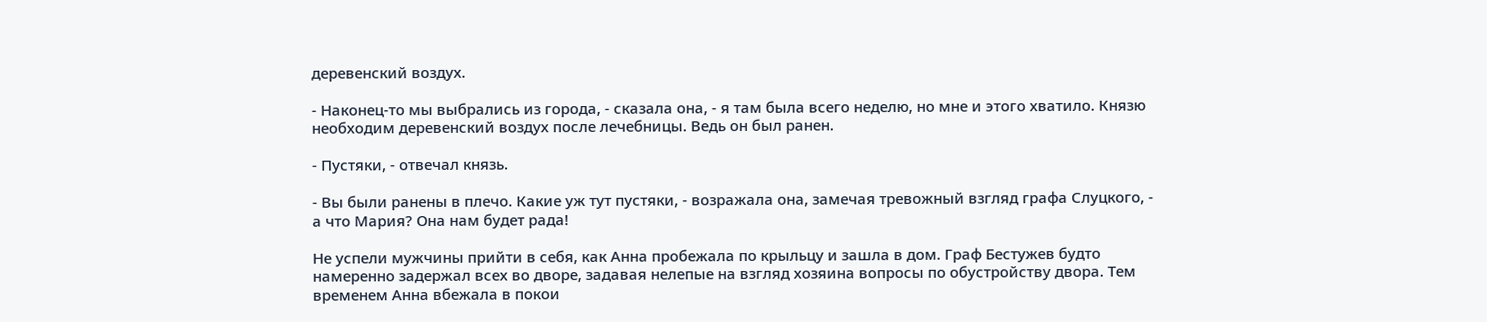деревенский воздух.

- Наконец-то мы выбрались из города, - сказала она, - я там была всего неделю, но мне и этого хватило. Князю необходим деревенский воздух после лечебницы. Ведь он был ранен.

- Пустяки, - отвечал князь.

- Вы были ранены в плечо. Какие уж тут пустяки, - возражала она, замечая тревожный взгляд графа Слуцкого, - а что Мария? Она нам будет рада!

Не успели мужчины прийти в себя, как Анна пробежала по крыльцу и зашла в дом. Граф Бестужев будто намеренно задержал всех во дворе, задавая нелепые на взгляд хозяина вопросы по обустройству двора. Тем временем Анна вбежала в покои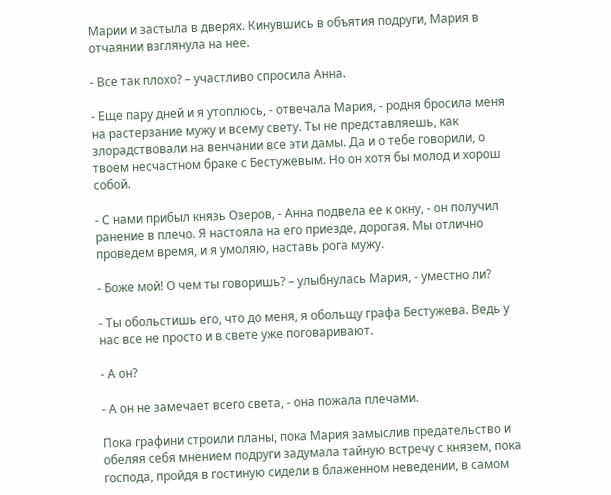Марии и застыла в дверях. Кинувшись в объятия подруги, Мария в отчаянии взглянула на нее.

- Все так плохо? – участливо спросила Анна.

- Еще пару дней и я утоплюсь, - отвечала Мария, - родня бросила меня на растерзание мужу и всему свету. Ты не представляешь, как злорадствовали на венчании все эти дамы. Да и о тебе говорили, о твоем несчастном браке с Бестужевым. Но он хотя бы молод и хорош собой.

- С нами прибыл князь Озеров, - Анна подвела ее к окну, - он получил ранение в плечо. Я настояла на его приезде, дорогая. Мы отлично проведем время, и я умоляю, наставь рога мужу.

- Боже мой! О чем ты говоришь? – улыбнулась Мария, - уместно ли?

- Ты обольстишь его, что до меня, я обольщу графа Бестужева. Ведь у нас все не просто и в свете уже поговаривают.

- А он?

- А он не замечает всего света, - она пожала плечами.

Пока графини строили планы, пока Мария замыслив предательство и обеляя себя мнением подруги задумала тайную встречу с князем, пока господа, пройдя в гостиную сидели в блаженном неведении, в самом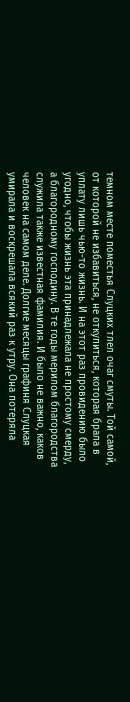темном месте поместья Слуцких тлел очаг смуты. Той самой, от которой не избавиться, не откупиться, которая брала в уплату лишь чью-то жизнь. И на этот раз провидению было угодно, чтобы жизнь эта принадлежала не простому смерду, а благородному господину. В те годы мерилом благородства служила также известная фамилия. И было не важно, каков человек на самом деле. Долгие месяцы графиня Слуцкая умирала и воскрешала всякий раз к утру. Она потеряла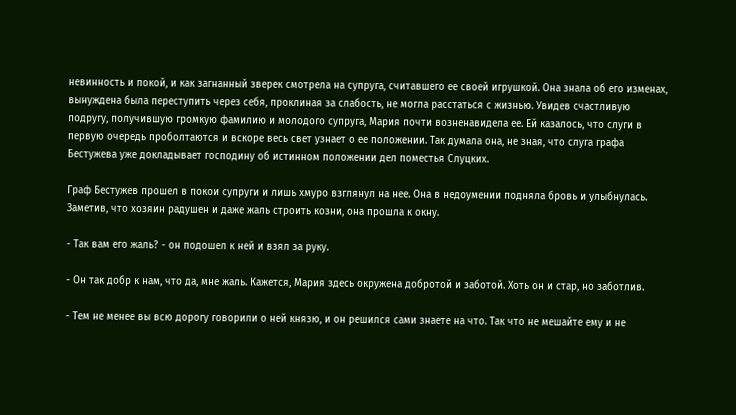невинность и покой, и как загнанный зверек смотрела на супруга, считавшего ее своей игрушкой. Она знала об его изменах, вынуждена была переступить через себя, проклиная за слабость, не могла расстаться с жизнью. Увидев счастливую подругу, получившую громкую фамилию и молодого супруга, Мария почти возненавидела ее. Ей казалось, что слуги в первую очередь проболтаются и вскоре весь свет узнает о ее положении. Так думала она, не зная, что слуга графа Бестужева уже докладывает господину об истинном положении дел поместья Слуцких.

Граф Бестужев прошел в покои супруги и лишь хмуро взглянул на нее. Она в недоумении подняла бровь и улыбнулась. Заметив, что хозяин радушен и даже жаль строить козни, она прошла к окну.

- Так вам его жаль? - он подошел к ней и взял за руку.

- Он так добр к нам, что да, мне жаль. Кажется, Мария здесь окружена добротой и заботой. Хоть он и стар, но заботлив.

- Тем не менее вы всю дорогу говорили о ней князю, и он решился сами знаете на что. Так что не мешайте ему и не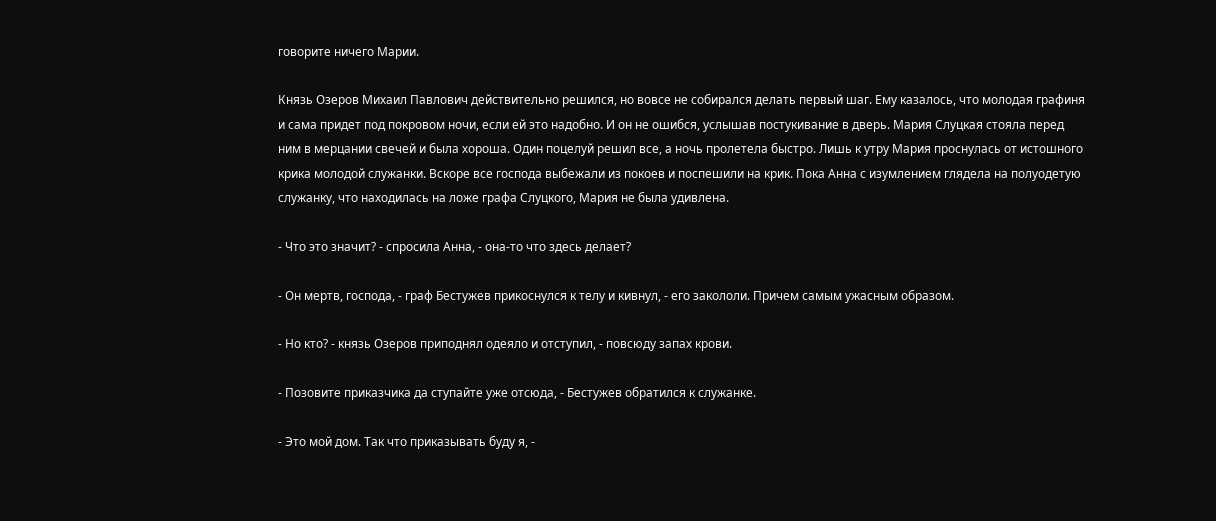говорите ничего Марии.

Князь Озеров Михаил Павлович действительно решился, но вовсе не собирался делать первый шаг. Ему казалось, что молодая графиня и сама придет под покровом ночи, если ей это надобно. И он не ошибся, услышав постукивание в дверь. Мария Слуцкая стояла перед ним в мерцании свечей и была хороша. Один поцелуй решил все, а ночь пролетела быстро. Лишь к утру Мария проснулась от истошного крика молодой служанки. Вскоре все господа выбежали из покоев и поспешили на крик. Пока Анна с изумлением глядела на полуодетую служанку, что находилась на ложе графа Слуцкого, Мария не была удивлена.

- Что это значит? - спросила Анна, - она-то что здесь делает?

- Он мертв, господа, - граф Бестужев прикоснулся к телу и кивнул, - его закололи. Причем самым ужасным образом.

- Но кто? - князь Озеров приподнял одеяло и отступил, - повсюду запах крови.

- Позовите приказчика да ступайте уже отсюда, - Бестужев обратился к служанке.

- Это мой дом. Так что приказывать буду я, -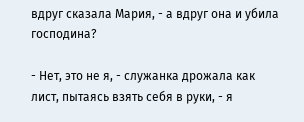вдруг сказала Мария, - а вдруг она и убила господина?

- Нет, это не я, - служанка дрожала как лист, пытаясь взять себя в руки, - я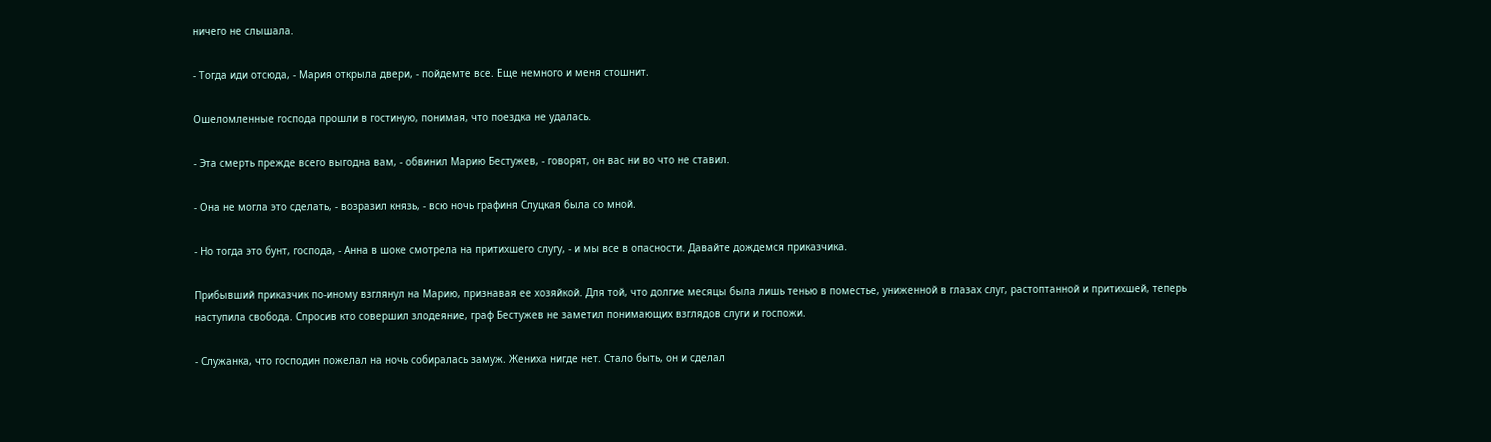ничего не слышала.

- Тогда иди отсюда, - Мария открыла двери, - пойдемте все. Еще немного и меня стошнит.

Ошеломленные господа прошли в гостиную, понимая, что поездка не удалась.

- Эта смерть прежде всего выгодна вам, - обвинил Марию Бестужев, - говорят, он вас ни во что не ставил.

- Она не могла это сделать, - возразил князь, - всю ночь графиня Слуцкая была со мной.

- Но тогда это бунт, господа, - Анна в шоке смотрела на притихшего слугу, - и мы все в опасности. Давайте дождемся приказчика.

Прибывший приказчик по-иному взглянул на Марию, признавая ее хозяйкой. Для той, что долгие месяцы была лишь тенью в поместье, униженной в глазах слуг, растоптанной и притихшей, теперь наступила свобода. Спросив кто совершил злодеяние, граф Бестужев не заметил понимающих взглядов слуги и госпожи.

- Служанка, что господин пожелал на ночь собиралась замуж. Жениха нигде нет. Стало быть, он и сделал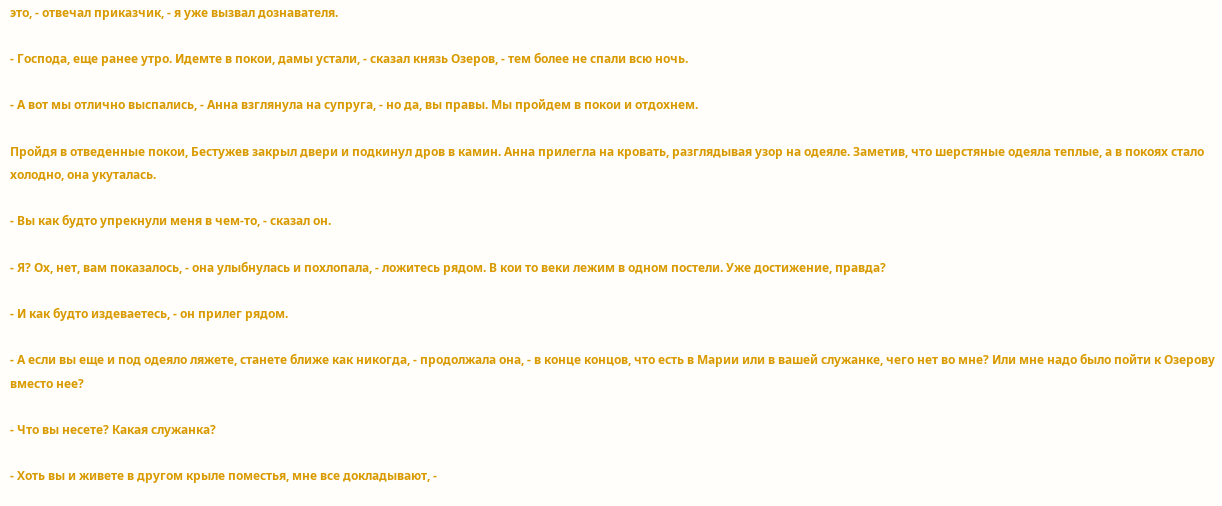это, - отвечал приказчик, - я уже вызвал дознавателя.

- Господа, еще ранее утро. Идемте в покои, дамы устали, - сказал князь Озеров, - тем более не спали всю ночь.

- А вот мы отлично выспались, - Анна взглянула на супруга, - но да, вы правы. Мы пройдем в покои и отдохнем.

Пройдя в отведенные покои, Бестужев закрыл двери и подкинул дров в камин. Анна прилегла на кровать, разглядывая узор на одеяле. Заметив, что шерстяные одеяла теплые, а в покоях стало холодно, она укуталась.

- Вы как будто упрекнули меня в чем-то, - сказал он.

- Я? Ох, нет, вам показалось, - она улыбнулась и похлопала, - ложитесь рядом. В кои то веки лежим в одном постели. Уже достижение, правда?

- И как будто издеваетесь, - он прилег рядом.

- А если вы еще и под одеяло ляжете, станете ближе как никогда, - продолжала она, - в конце концов, что есть в Марии или в вашей служанке, чего нет во мне? Или мне надо было пойти к Озерову вместо нее?

- Что вы несете? Какая служанка?

- Хоть вы и живете в другом крыле поместья, мне все докладывают, -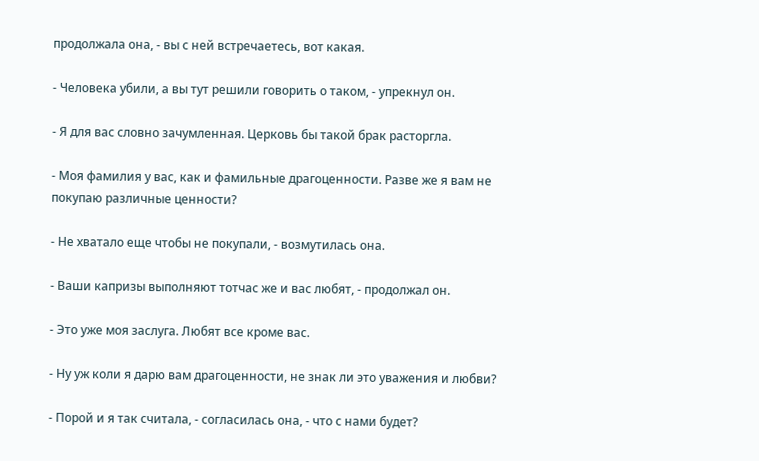продолжала она, - вы с ней встречаетесь, вот какая.

- Человека убили, а вы тут решили говорить о таком, - упрекнул он.

- Я для вас словно зачумленная. Церковь бы такой брак расторгла.

- Моя фамилия у вас, как и фамильные драгоценности. Разве же я вам не покупаю различные ценности?

- Не хватало еще чтобы не покупали, - возмутилась она.

- Ваши капризы выполняют тотчас же и вас любят, - продолжал он.

- Это уже моя заслуга. Любят все кроме вас.

- Ну уж коли я дарю вам драгоценности, не знак ли это уважения и любви?

- Порой и я так считала, - согласилась она, - что с нами будет?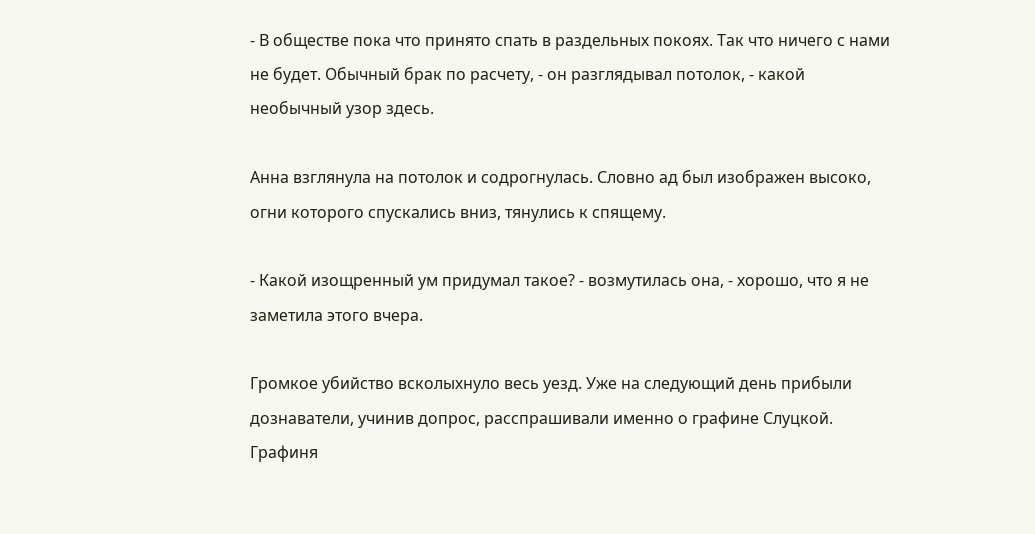- В обществе пока что принято спать в раздельных покоях. Так что ничего с нами не будет. Обычный брак по расчету, - он разглядывал потолок, - какой необычный узор здесь.

Анна взглянула на потолок и содрогнулась. Словно ад был изображен высоко, огни которого спускались вниз, тянулись к спящему.

- Какой изощренный ум придумал такое? - возмутилась она, - хорошо, что я не заметила этого вчера.

Громкое убийство всколыхнуло весь уезд. Уже на следующий день прибыли дознаватели, учинив допрос, расспрашивали именно о графине Слуцкой. Графиня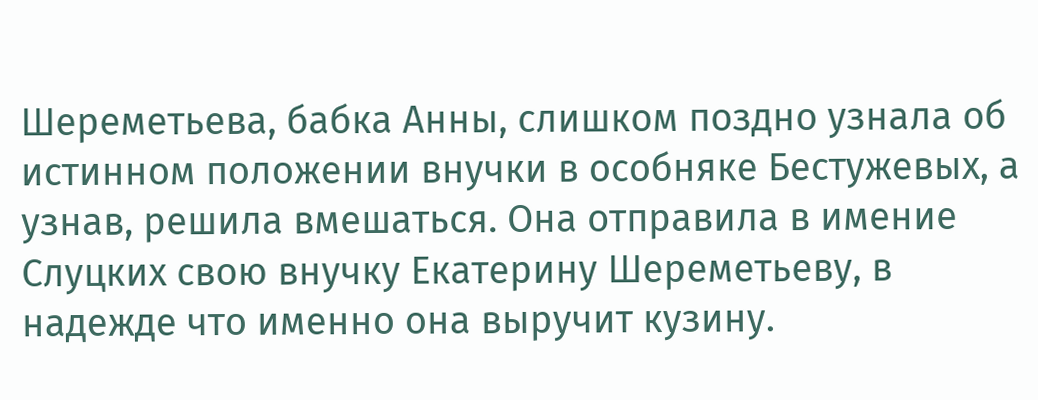Шереметьева, бабка Анны, слишком поздно узнала об истинном положении внучки в особняке Бестужевых, а узнав, решила вмешаться. Она отправила в имение Слуцких свою внучку Екатерину Шереметьеву, в надежде что именно она выручит кузину.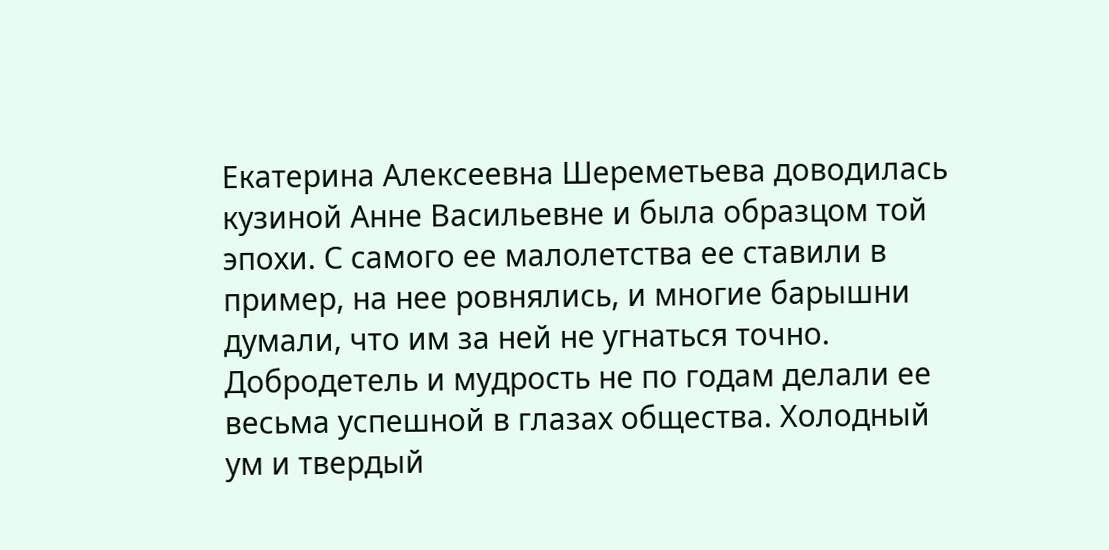Екатерина Алексеевна Шереметьева доводилась кузиной Анне Васильевне и была образцом той эпохи. С самого ее малолетства ее ставили в пример, на нее ровнялись, и многие барышни думали, что им за ней не угнаться точно. Добродетель и мудрость не по годам делали ее весьма успешной в глазах общества. Холодный ум и твердый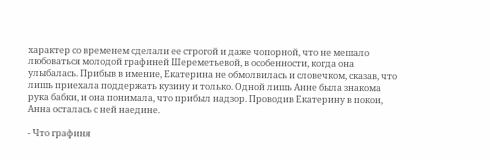характер со временем сделали ее строгой и даже чопорной, что не мешало любоваться молодой графиней Шереметьевой, в особенности, когда она улыбалась. Прибыв в имение, Екатерина не обмолвилась и словечком, сказав, что лишь приехала поддержать кузину и только. Одной лишь Анне была знакома рука бабки, и она понимала, что прибыл надзор. Проводив Екатерину в покои, Анна осталась с ней наедине.

- Что графиня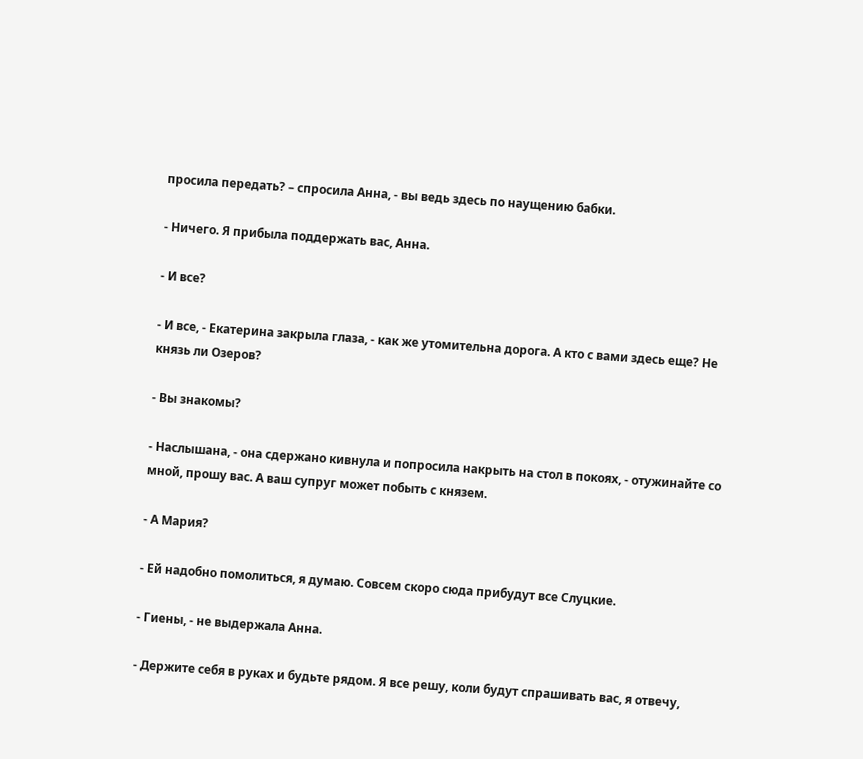просила передать? – спросила Анна, - вы ведь здесь по наущению бабки.

- Ничего. Я прибыла поддержать вас, Анна.

- И все?

- И все, - Екатерина закрыла глаза, - как же утомительна дорога. А кто с вами здесь еще? Не князь ли Озеров?

- Вы знакомы?

- Наслышана, - она сдержано кивнула и попросила накрыть на стол в покоях, - отужинайте со мной, прошу вас. А ваш супруг может побыть с князем.

- А Мария?

- Ей надобно помолиться, я думаю. Совсем скоро сюда прибудут все Слуцкие.

- Гиены, - не выдержала Анна.

- Держите себя в руках и будьте рядом. Я все решу, коли будут спрашивать вас, я отвечу,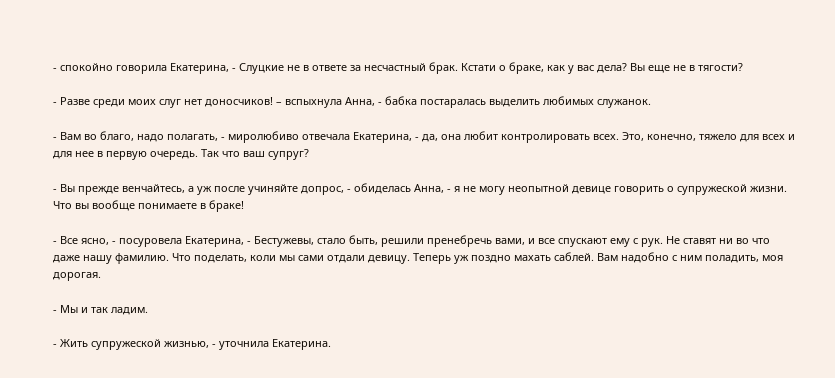- спокойно говорила Екатерина, - Слуцкие не в ответе за несчастный брак. Кстати о браке, как у вас дела? Вы еще не в тягости?

- Разве среди моих слуг нет доносчиков! – вспыхнула Анна, - бабка постаралась выделить любимых служанок.

- Вам во благо, надо полагать, - миролюбиво отвечала Екатерина, - да, она любит контролировать всех. Это, конечно, тяжело для всех и для нее в первую очередь. Так что ваш супруг?

- Вы прежде венчайтесь, а уж после учиняйте допрос, - обиделась Анна, - я не могу неопытной девице говорить о супружеской жизни. Что вы вообще понимаете в браке!

- Все ясно, - посуровела Екатерина, - Бестужевы, стало быть, решили пренебречь вами, и все спускают ему с рук. Не ставят ни во что даже нашу фамилию. Что поделать, коли мы сами отдали девицу. Теперь уж поздно махать саблей. Вам надобно с ним поладить, моя дорогая.

- Мы и так ладим.

- Жить супружеской жизнью, - уточнила Екатерина.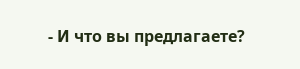- И что вы предлагаете?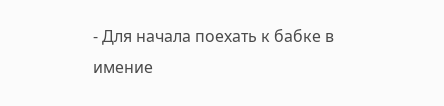- Для начала поехать к бабке в имение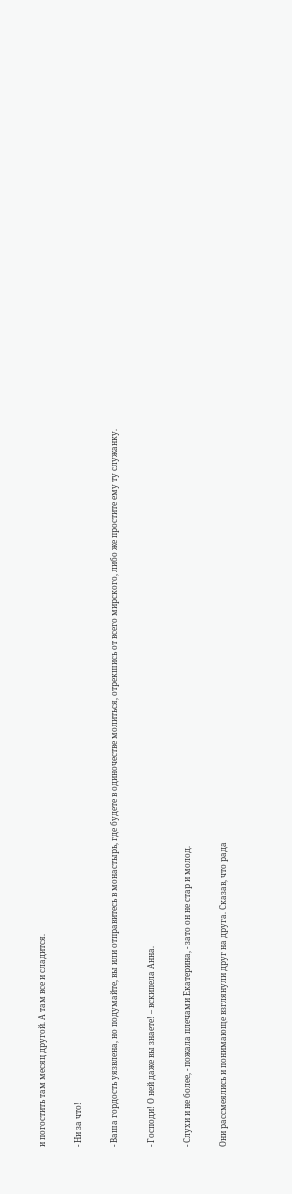и погостить там месяц другой. А там все и сладится.

- Ни за что!

- Ваша гордость уязвлена, но подумайте, вы или отправитесь в монастырь, где будете в одиночестве молиться, отрекшись от всего мирского, либо же простите ему ту служанку.

- Господи! О ней даже вы знаете! – вскипела Анна.

- Слухи и не более, - пожала плечами Екатерина, - зато он не стар и молод.

Они рассмеялись и понимающе взглянули друг на друга. Сказав, что рада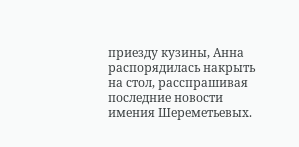приезду кузины, Анна распорядилась накрыть на стол, расспрашивая последние новости имения Шереметьевых.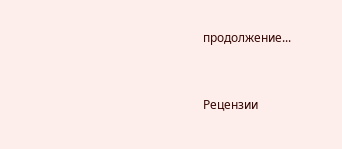продолжение...


Рецензии